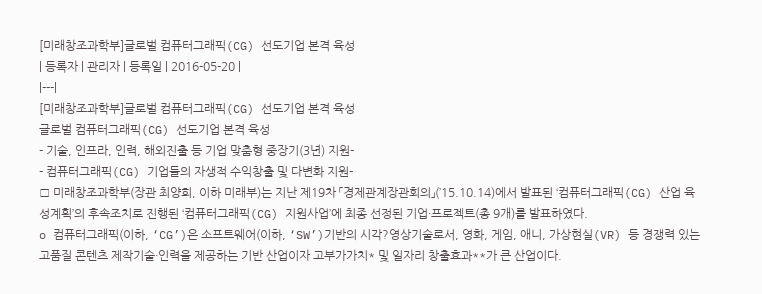[미래창조과학부]글로벌 컴퓨터그래픽(CG) 선도기업 본격 육성
| 등록자 | 관리자 | 등록일 | 2016-05-20 |
|---|
[미래창조과학부]글로벌 컴퓨터그래픽(CG) 선도기업 본격 육성
글로벌 컴퓨터그래픽(CG) 선도기업 본격 육성
- 기술, 인프라, 인력, 해외진출 등 기업 맞춤형 중장기(3년) 지원-
- 컴퓨터그래픽(CG) 기업들의 자생적 수익창출 및 다변화 지원-
□ 미래창조과학부(장관 최양희, 이하 미래부)는 지난 제19차 「경제관계장관회의」(’15.10.14)에서 발표된 ‘컴퓨터그래픽(CG) 산업 육성계획’의 후속조치로 진행된 ‘컴퓨터그래픽(CG) 지원사업’에 최종 선정된 기업·프로젝트(총 9개)를 발표하였다.
o 컴퓨터그래픽(이하, ‘CG’)은 소프트웨어(이하, ‘SW’)기반의 시각?영상기술로서, 영화, 게임, 애니, 가상현실(VR) 등 경쟁력 있는 고품질 콘텐츠 제작기술·인력을 제공하는 기반 산업이자 고부가가치* 및 일자리 창출효과**가 큰 산업이다.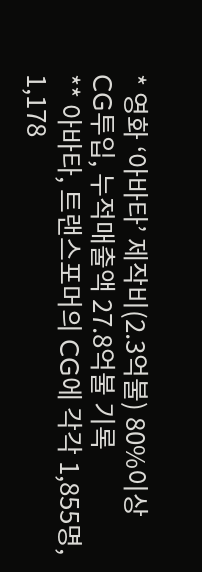* 영화 ‘아바타’ 제작비(2.3억불) 80%이상 CG투입, 누적매출액 27.8억불 기록
** 아바타, 트랜스포머의 CG에 각각 1,855명, 1,178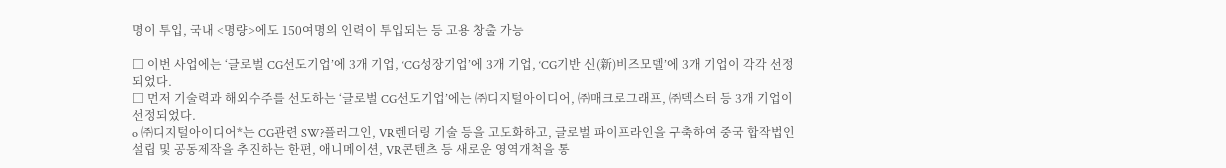명이 투입, 국내 <명량>에도 150여명의 인력이 투입되는 등 고용 창출 가능

□ 이번 사업에는 ‘글로벌 CG선도기업’에 3개 기업, ‘CG성장기업’에 3개 기업, ‘CG기반 신(新)비즈모델’에 3개 기업이 각각 선정되었다.
□ 먼저 기술력과 해외수주를 선도하는 ‘글로벌 CG선도기업’에는 ㈜디지털아이디어, ㈜매크로그래프, ㈜덱스터 등 3개 기업이 선정되었다.
o ㈜디지털아이디어*는 CG관련 SW?플러그인, VR렌더링 기술 등을 고도화하고, 글로벌 파이프라인을 구축하여 중국 합작법인 설립 및 공동제작을 추진하는 한편, 애니메이션, VR콘텐츠 등 새로운 영역개척을 통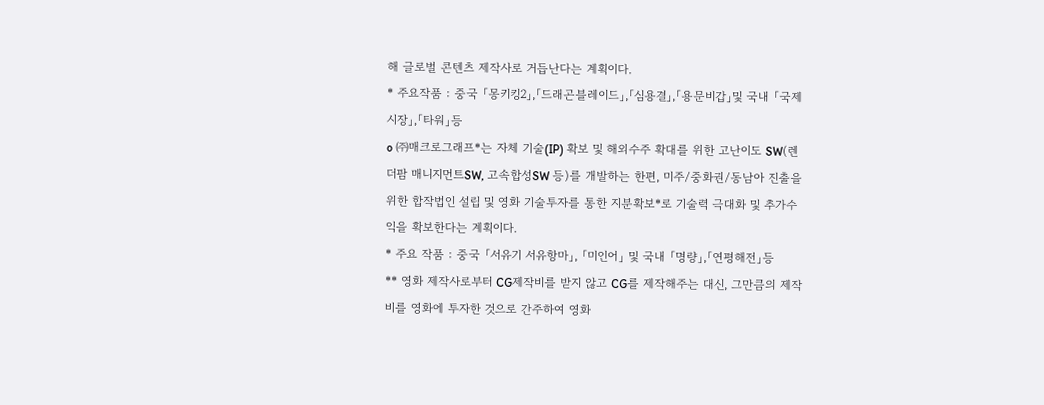해 글로벌 콘텐츠 제작사로 거듭난다는 계획이다.
* 주요작품 : 중국 「몽키킹2」,「드래곤블레이드」,「심용결」,「용문비갑」및 국내 「국제시장」,「타워」등
o ㈜매크로그래프*는 자체 기술(IP) 확보 및 해외수주 확대를 위한 고난이도 SW(렌더팜 매니지먼트SW, 고속합성SW 등)를 개발하는 한편, 미주/중화권/동남아 진출을 위한 합작법인 설립 및 영화 기술투자를 통한 지분확보*로 기술력 극대화 및 추가수익을 확보한다는 계획이다.
* 주요 작품 : 중국 「서유기 서유항마」, 「미인어」 및 국내 「명량」,「연평해전」등
** 영화 제작사로부터 CG제작비를 받지 않고 CG를 제작해주는 대신, 그만큼의 제작비를 영화에 투자한 것으로 간주하여 영화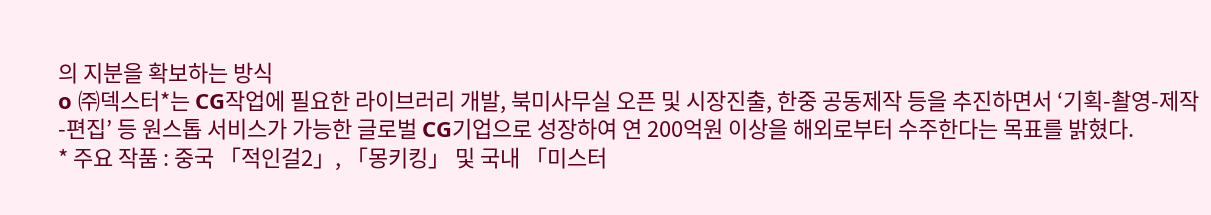의 지분을 확보하는 방식
o ㈜덱스터*는 CG작업에 필요한 라이브러리 개발, 북미사무실 오픈 및 시장진출, 한중 공동제작 등을 추진하면서 ‘기획-촬영-제작-편집’ 등 원스톱 서비스가 가능한 글로벌 CG기업으로 성장하여 연 200억원 이상을 해외로부터 수주한다는 목표를 밝혔다.
* 주요 작품 : 중국 「적인걸2」, 「몽키킹」 및 국내 「미스터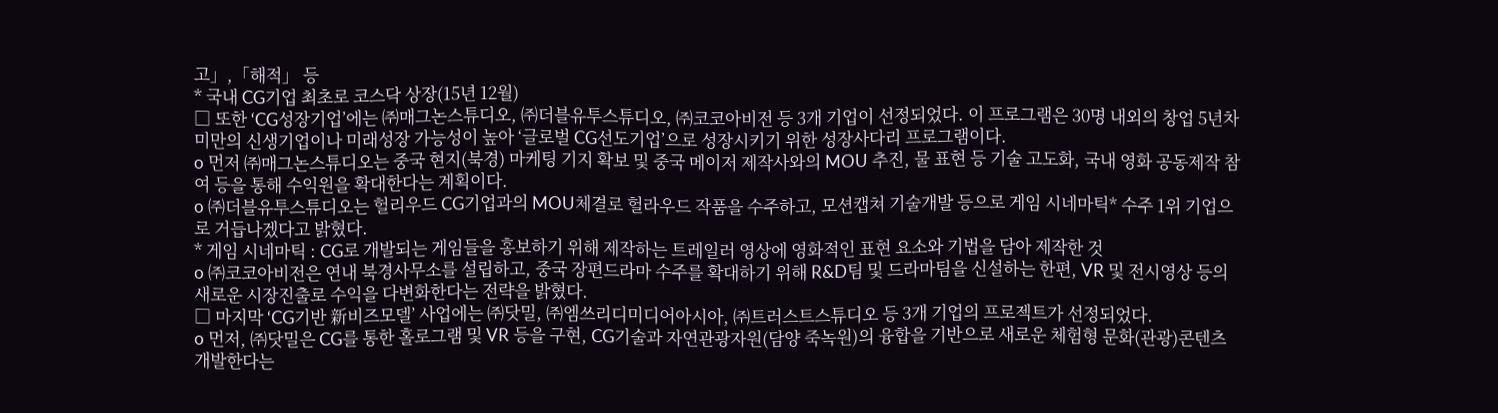고」,「해적」 등
* 국내 CG기업 최초로 코스닥 상장(15년 12월)
□ 또한 ‘CG성장기업’에는 ㈜매그논스튜디오, ㈜더블유투스튜디오, ㈜코코아비전 등 3개 기업이 선정되었다. 이 프로그램은 30명 내외의 창업 5년차 미만의 신생기업이나 미래성장 가능성이 높아 ‘글로벌 CG선도기업’으로 성장시키기 위한 성장사다리 프로그램이다.
o 먼저 ㈜매그논스튜디오는 중국 현지(북경) 마케팅 기지 확보 및 중국 메이저 제작사와의 MOU 추진, 물 표현 등 기술 고도화, 국내 영화 공동제작 참여 등을 통해 수익원을 확대한다는 계획이다.
o ㈜더블유투스튜디오는 헐리우드 CG기업과의 MOU체결로 헐라우드 작품을 수주하고, 모션캡쳐 기술개발 등으로 게임 시네마틱* 수주 1위 기업으로 거듭나겠다고 밝혔다.
* 게임 시네마틱 : CG로 개발되는 게임들을 홍보하기 위해 제작하는 트레일러 영상에 영화적인 표현 요소와 기법을 담아 제작한 것
o ㈜코코아비전은 연내 북경사무소를 설립하고, 중국 장편드라마 수주를 확대하기 위해 R&D팀 및 드라마팀을 신설하는 한편, VR 및 전시영상 등의 새로운 시장진출로 수익을 다변화한다는 전략을 밝혔다.
□ 마지막 ‘CG기반 新비즈모델’ 사업에는 ㈜닷밀, ㈜엠쓰리디미디어아시아, ㈜트러스트스튜디오 등 3개 기업의 프로젝트가 선정되었다.
o 먼저, ㈜닷밀은 CG를 통한 홀로그램 및 VR 등을 구현, CG기술과 자연관광자원(담양 죽녹원)의 융합을 기반으로 새로운 체험형 문화(관광)콘텐츠 개발한다는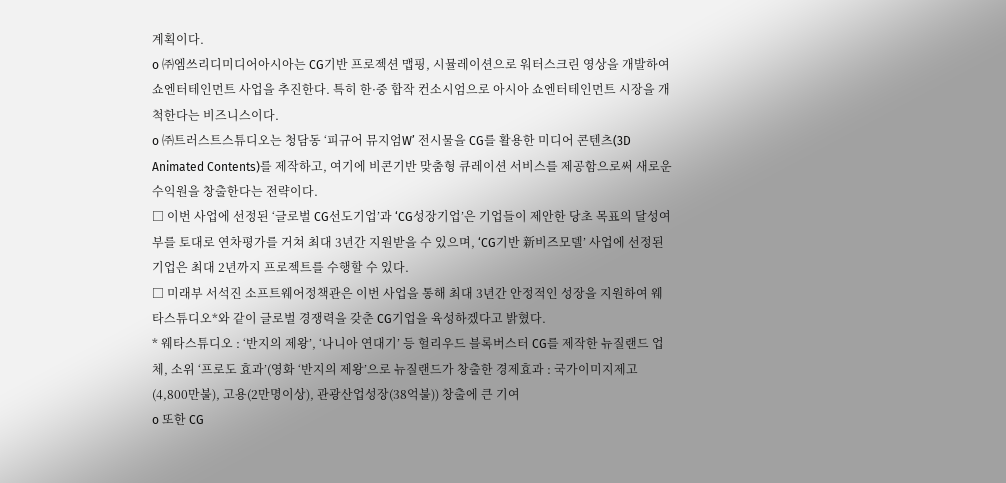계획이다.
o ㈜엠쓰리디미디어아시아는 CG기반 프로젝션 맵핑, 시뮬레이션으로 워터스크린 영상을 개발하여 쇼엔터테인먼트 사업을 추진한다. 특히 한·중 합작 컨소시엄으로 아시아 쇼엔터테인먼트 시장을 개척한다는 비즈니스이다.
o ㈜트러스트스튜디오는 청담동 ‘피규어 뮤지엄W’ 전시물을 CG를 활용한 미디어 콘텐츠(3D Animated Contents)를 제작하고, 여기에 비콘기반 맞춤형 큐레이션 서비스를 제공함으로써 새로운 수익원을 창출한다는 전략이다.
□ 이번 사업에 선정된 ‘글로벌 CG선도기업’과 ‘CG성장기업’은 기업들이 제안한 당초 목표의 달성여부를 토대로 연차평가를 거쳐 최대 3년간 지원받을 수 있으며, ‘CG기반 新비즈모델’ 사업에 선정된 기업은 최대 2년까지 프로젝트를 수행할 수 있다.
□ 미래부 서석진 소프트웨어정책관은 이번 사업을 통해 최대 3년간 안정적인 성장을 지원하여 웨타스튜디오*와 같이 글로벌 경쟁력을 갖춘 CG기업을 육성하겠다고 밝혔다.
* 웨타스튜디오 : ‘반지의 제왕’, ‘나니아 연대기’ 등 헐리우드 블록버스터 CG를 제작한 뉴질랜드 업체, 소위 ‘프로도 효과’(영화 ‘반지의 제왕’으로 뉴질랜드가 창출한 경제효과 : 국가이미지제고(4,800만불), 고용(2만명이상), 관광산업성장(38억불)) 창출에 큰 기여
o 또한 CG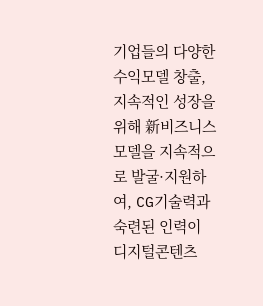기업들의 다양한 수익모델 창출, 지속적인 성장을 위해 新비즈니스 모델을 지속적으로 발굴·지원하여, CG기술력과 숙련된 인력이 디지털콘텐츠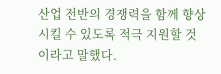산업 전반의 경쟁력을 함께 향상시킬 수 있도록 적극 지원할 것이라고 말했다.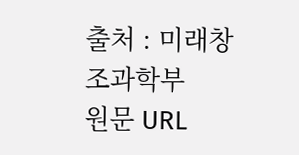출처 : 미래창조과학부
원문 URL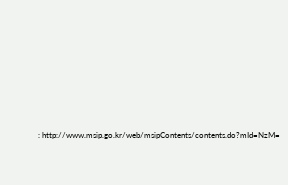: http://www.msip.go.kr/web/msipContents/contents.do?mId=NzM=